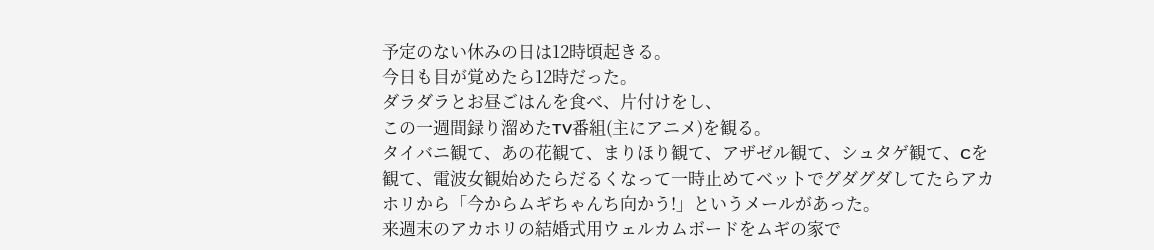予定のない休みの日は12時頃起きる。
今日も目が覚めたら12時だった。
ダラダラとお昼ごはんを食べ、片付けをし、
この一週間録り溜めたTV番組(主にアニメ)を観る。
タイバニ観て、あの花観て、まりほり観て、アザゼル観て、シュタゲ観て、Cを観て、電波女観始めたらだるくなって一時止めてベットでグダグダしてたらアカホリから「今からムギちゃんち向かう!」というメールがあった。
来週末のアカホリの結婚式用ウェルカムボードをムギの家で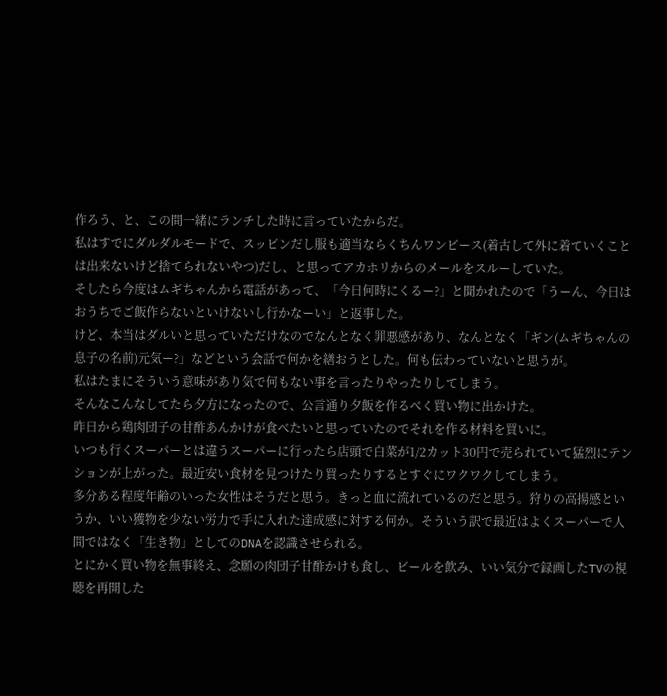作ろう、と、この間一緒にランチした時に言っていたからだ。
私はすでにダルダルモードで、スッピンだし服も適当ならくちんワンピース(着古して外に着ていくことは出来ないけど捨てられないやつ)だし、と思ってアカホリからのメールをスルーしていた。
そしたら今度はムギちゃんから電話があって、「今日何時にくるー?」と聞かれたので「うーん、今日はおうちでご飯作らないといけないし行かなーい」と返事した。
けど、本当はダルいと思っていただけなのでなんとなく罪悪感があり、なんとなく「ギン(ムギちゃんの息子の名前)元気ー?」などという会話で何かを繕おうとした。何も伝わっていないと思うが。
私はたまにそういう意味があり気で何もない事を言ったりやったりしてしまう。
そんなこんなしてたら夕方になったので、公言通り夕飯を作るべく買い物に出かけた。
昨日から鶏肉団子の甘酢あんかけが食べたいと思っていたのでそれを作る材料を買いに。
いつも行くスーパーとは違うスーパーに行ったら店頭で白菜が1/2カット30円で売られていて猛烈にテンションが上がった。最近安い食材を見つけたり買ったりするとすぐにワクワクしてしまう。
多分ある程度年齢のいった女性はそうだと思う。きっと血に流れているのだと思う。狩りの高揚感というか、いい獲物を少ない労力で手に入れた達成感に対する何か。そういう訳で最近はよくスーパーで人間ではなく「生き物」としてのDNAを認識させられる。
とにかく買い物を無事終え、念願の肉団子甘酢かけも食し、ビールを飲み、いい気分で録画したTVの視聴を再開した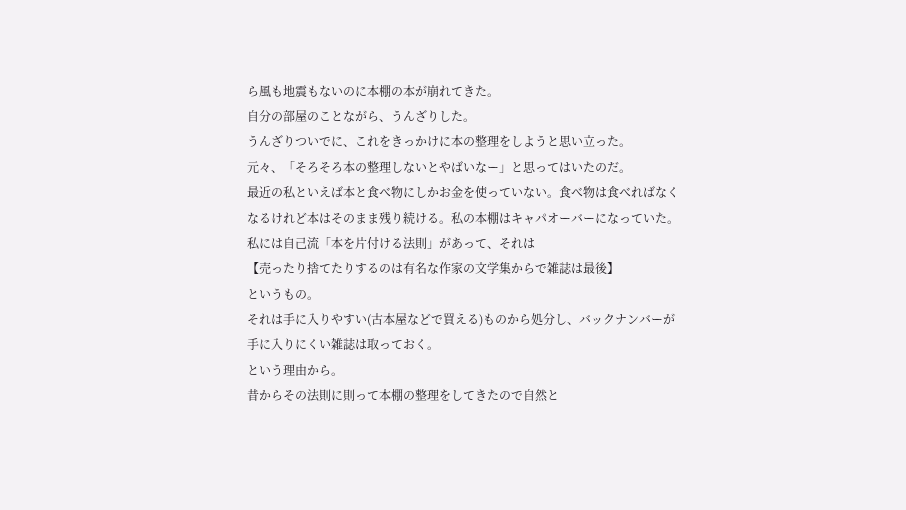ら風も地震もないのに本棚の本が崩れてきた。
自分の部屋のことながら、うんざりした。
うんざりついでに、これをきっかけに本の整理をしようと思い立った。
元々、「そろそろ本の整理しないとやばいなー」と思ってはいたのだ。
最近の私といえば本と食べ物にしかお金を使っていない。食べ物は食べればなくなるけれど本はそのまま残り続ける。私の本棚はキャパオーバーになっていた。
私には自己流「本を片付ける法則」があって、それは
【売ったり捨てたりするのは有名な作家の文学集からで雑誌は最後】
というもの。
それは手に入りやすい(古本屋などで買える)ものから処分し、バックナンバーが手に入りにくい雑誌は取っておく。
という理由から。
昔からその法則に則って本棚の整理をしてきたので自然と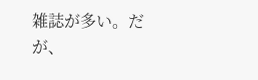雑誌が多い。だが、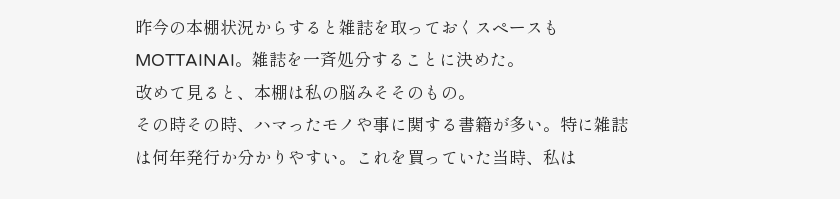昨今の本棚状況からすると雑誌を取っておくスペースもMOTTAINAI。雑誌を一斉処分することに決めた。
改めて見ると、本棚は私の脳みそそのもの。
その時その時、ハマったモノや事に関する書籍が多い。特に雑誌は何年発行か分かりやすい。これを買っていた当時、私は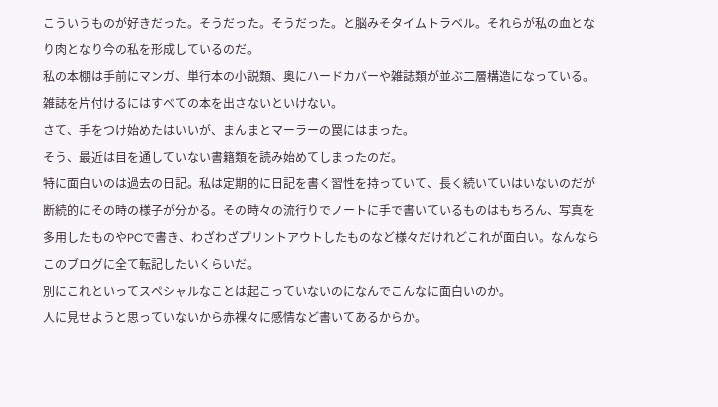こういうものが好きだった。そうだった。そうだった。と脳みそタイムトラベル。それらが私の血となり肉となり今の私を形成しているのだ。
私の本棚は手前にマンガ、単行本の小説類、奥にハードカバーや雑誌類が並ぶ二層構造になっている。雑誌を片付けるにはすべての本を出さないといけない。
さて、手をつけ始めたはいいが、まんまとマーラーの罠にはまった。
そう、最近は目を通していない書籍類を読み始めてしまったのだ。
特に面白いのは過去の日記。私は定期的に日記を書く習性を持っていて、長く続いていはいないのだが断続的にその時の様子が分かる。その時々の流行りでノートに手で書いているものはもちろん、写真を多用したものやPCで書き、わざわざプリントアウトしたものなど様々だけれどこれが面白い。なんならこのブログに全て転記したいくらいだ。
別にこれといってスペシャルなことは起こっていないのになんでこんなに面白いのか。
人に見せようと思っていないから赤裸々に感情など書いてあるからか。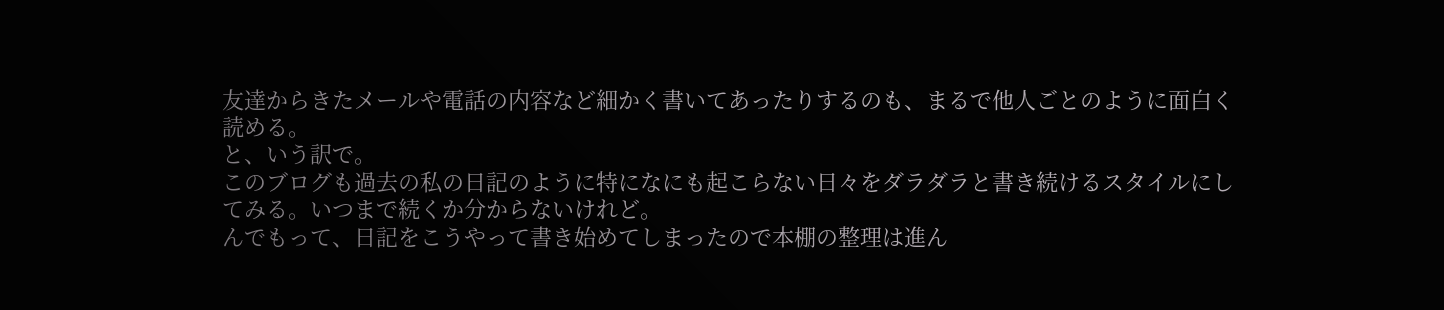友達からきたメールや電話の内容など細かく書いてあったりするのも、まるで他人ごとのように面白く読める。
と、いう訳で。
このブログも過去の私の日記のように特になにも起こらない日々をダラダラと書き続けるスタイルにしてみる。いつまで続くか分からないけれど。
んでもって、日記をこうやって書き始めてしまったので本棚の整理は進ん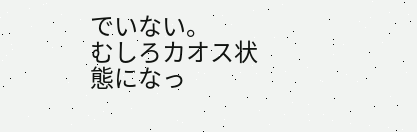でいない。
むしろカオス状態になっ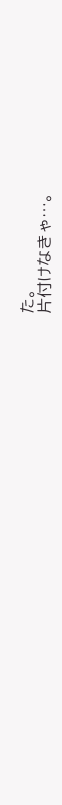た。
片付けなきゃ…。